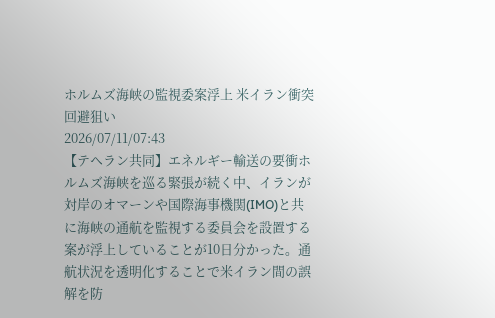ホルムズ海峡の監視委案浮上 米イラン衝突回避狙い
2026/07/11/07:43
【テヘラン共同】エネルギー輸送の要衝ホルムズ海峡を巡る緊張が続く中、イランが対岸のオマーンや国際海事機関(IMO)と共に海峡の通航を監視する委員会を設置する案が浮上していることが10日分かった。通航状況を透明化することで米イラン間の誤解を防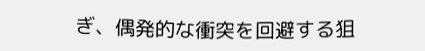ぎ、偶発的な衝突を回避する狙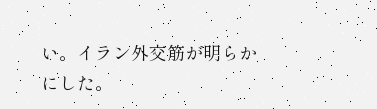い。イラン外交筋が明らかにした。